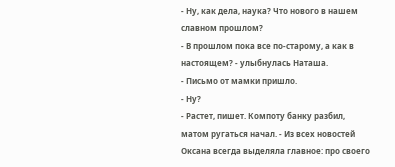- Ну, как дела, наука? Что нового в нашем славном прошлом?
- В прошлом пока все по-старому, а как в настоящем? - улыбнулась Наташа.
- Письмо от мамки пришло.
- Ну?
- Растет, пишет. Компоту банку разбил, матом ругаться начал. - Из всех новостей Оксана всегда выделяла главное: про своего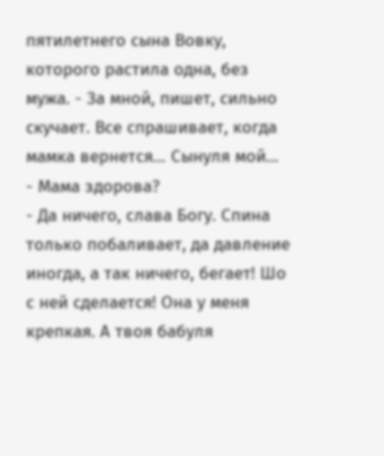пятилетнего сына Вовку, которого растила одна, без мужа. - За мной, пишет, сильно скучает. Все спрашивает, когда мамка вернется… Сынуля мой…
- Мама здорова?
- Да ничего, слава Богу. Спина только побаливает, да давление иногда, а так ничего, бегает! Шо с ней сделается! Она у меня крепкая. А твоя бабуля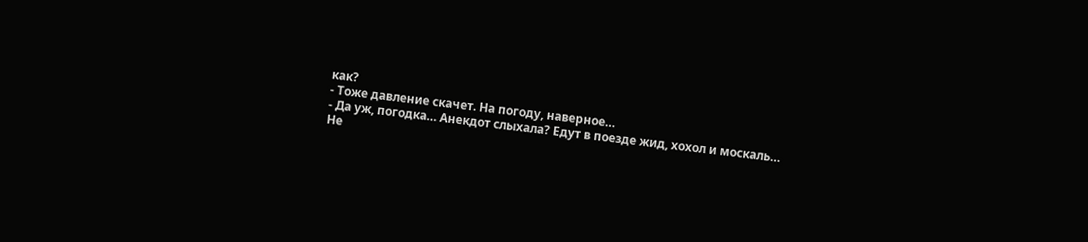как?
- Тоже давление скачет. На погоду, наверное…
- Да уж, погодка… Анекдот слыхала? Едут в поезде жид, хохол и москаль…
Не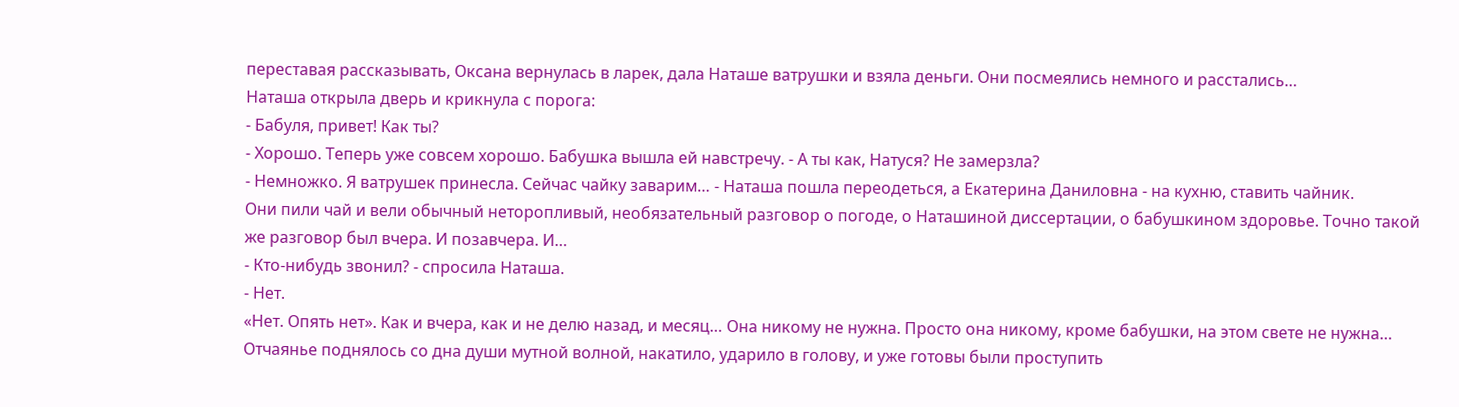переставая рассказывать, Оксана вернулась в ларек, дала Наташе ватрушки и взяла деньги. Они посмеялись немного и расстались…
Наташа открыла дверь и крикнула с порога:
- Бабуля, привет! Как ты?
- Хорошо. Теперь уже совсем хорошо. Бабушка вышла ей навстречу. - А ты как, Натуся? Не замерзла?
- Немножко. Я ватрушек принесла. Сейчас чайку заварим… - Наташа пошла переодеться, а Екатерина Даниловна - на кухню, ставить чайник.
Они пили чай и вели обычный неторопливый, необязательный разговор о погоде, о Наташиной диссертации, о бабушкином здоровье. Точно такой же разговор был вчера. И позавчера. И…
- Кто-нибудь звонил? - спросила Наташа.
- Нет.
«Нет. Опять нет». Как и вчера, как и не делю назад, и месяц… Она никому не нужна. Просто она никому, кроме бабушки, на этом свете не нужна…
Отчаянье поднялось со дна души мутной волной, накатило, ударило в голову, и уже готовы были проступить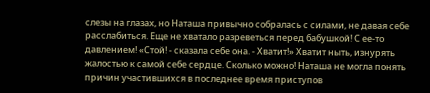слезы на глазах, но Наташа привычно собралась с силами, не давая себе расслабиться. Еще не хватало разреветься перед бабушкой! С ее-то давлением! «Стой! - сказала себе она. - Хватит!» Хватит ныть, изнурять жалостью к самой себе сердце. Сколько можно! Наташа не могла понять причин участившихся в последнее время приступов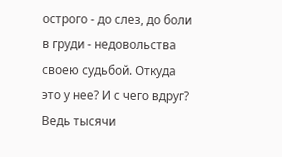острого - до слез, до боли в груди - недовольства своею судьбой. Откуда это у нее? И с чего вдруг? Ведь тысячи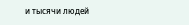и тысячи людей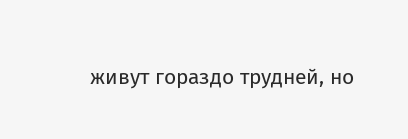живут гораздо трудней, но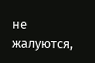не жалуются,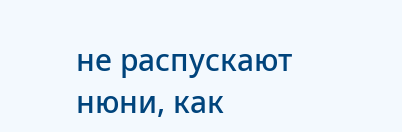не распускают нюни, как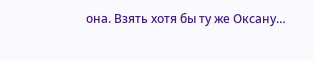она. Взять хотя бы ту же Оксану…